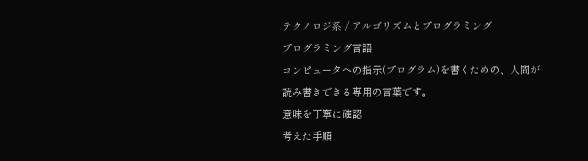テクノロジ系 / アルゴリズムとプログラミング
プログラミング言語
コンピュータへの指示(プログラム)を書くための、人間が読み書きできる専用の言葉です。
意味を丁寧に確認
考えた手順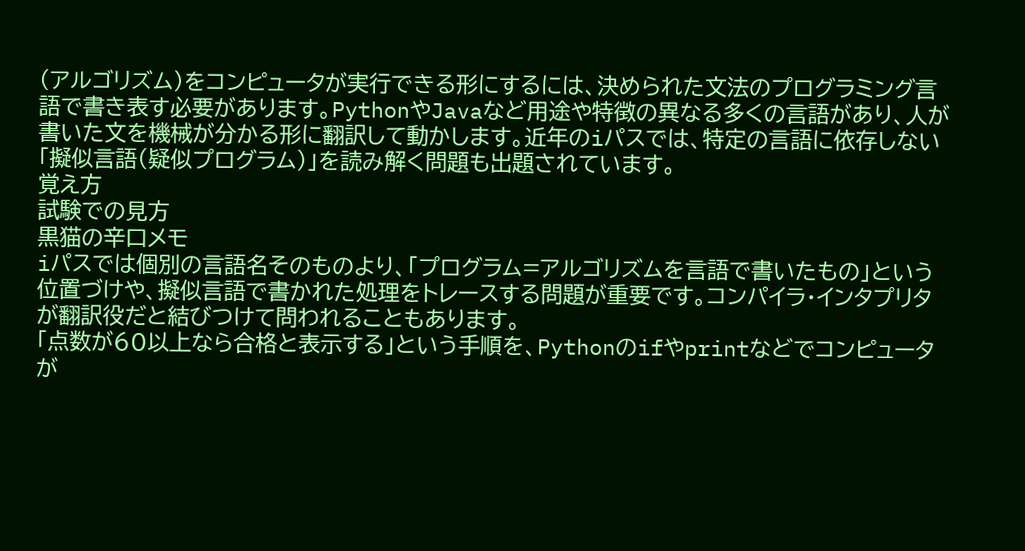(アルゴリズム)をコンピュータが実行できる形にするには、決められた文法のプログラミング言語で書き表す必要があります。PythonやJavaなど用途や特徴の異なる多くの言語があり、人が書いた文を機械が分かる形に翻訳して動かします。近年のiパスでは、特定の言語に依存しない「擬似言語(疑似プログラム)」を読み解く問題も出題されています。
覚え方
試験での見方
黒猫の辛口メモ
iパスでは個別の言語名そのものより、「プログラム=アルゴリズムを言語で書いたもの」という位置づけや、擬似言語で書かれた処理をトレースする問題が重要です。コンパイラ・インタプリタが翻訳役だと結びつけて問われることもあります。
「点数が60以上なら合格と表示する」という手順を、Pythonのifやprintなどでコンピュータが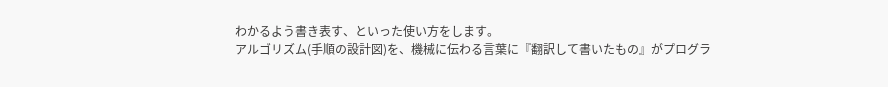わかるよう書き表す、といった使い方をします。
アルゴリズム(手順の設計図)を、機械に伝わる言葉に『翻訳して書いたもの』がプログラ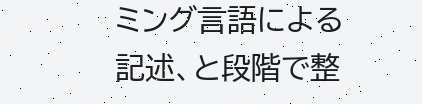ミング言語による記述、と段階で整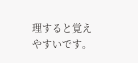理すると覚えやすいです。